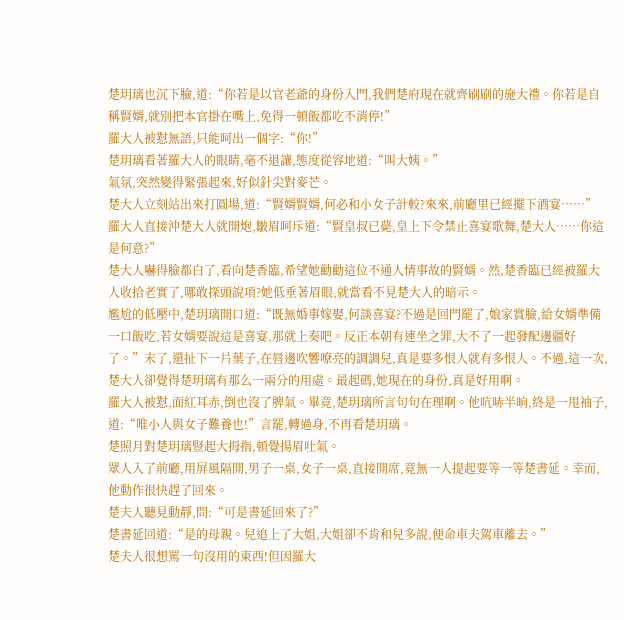楚玥璃也沉下臉,道:“你若是以官老爺的身份入門,我們楚府現在就齊刷刷的施大禮。你若是自稱賢婿,就別把本官掛在嘴上,免得一頓飯都吃不消停!”
羅大人被懟無語,只能呵出一個字:“你!”
楚玥璃看著羅大人的眼睛,毫不退讓,態度從容地道:“叫大姨。”
氣氛,突然變得緊張起來,好似針尖對麥芒。
楚大人立刻站出來打圓場,道:“賢婿賢婿,何必和小女子計較?來來,前廳里已經擺下酒宴……”
羅大人直接沖楚大人就開炮,皺眉呵斥道:“賢皇叔已薨,皇上下令禁止喜宴歌舞,楚大人……你這是何意?”
楚大人嚇得臉都白了,看向楚香臨,希望她勸勸這位不通人情事故的賢婿。然,楚香臨已經被羅大人收拾老實了,哪敢探頭說項?她低垂著眉眼,就當看不見楚大人的暗示。
尷尬的低壓中,楚玥璃開口道:“既無婚事嫁娶,何談喜宴?不過是回門罷了,娘家賞臉,給女婿準備一口飯吃,若女婿要說這是喜宴,那就上奏吧。反正本朝有連坐之罪,大不了一起發配邊疆好了。”末了,還扯下一片葉子,在唇邊吹響嘹亮的調調兒,真是要多恨人就有多恨人。不過,這一次,楚大人卻覺得楚玥璃有那么一兩分的用處。最起碼,她現在的身份,真是好用啊。
羅大人被懟,面紅耳赤,倒也沒了脾氣。畢竟,楚玥璃所言句句在理啊。他吭哧半晌,終是一甩袖子,道:“唯小人與女子難養也!”言罷,轉過身,不再看楚玥璃。
楚照月對楚玥璃豎起大拇指,頓覺揚眉吐氣。
眾人入了前廳,用屏風隔開,男子一桌,女子一桌,直接開席,竟無一人提起要等一等楚書延。幸而,他動作很快趕了回來。
楚夫人聽見動靜,問:“可是書延回來了?”
楚書延回道:“是的母親。兒追上了大姐,大姐卻不肯和兒多說,便命車夫駕車離去。”
楚夫人很想罵一句沒用的東西!但因羅大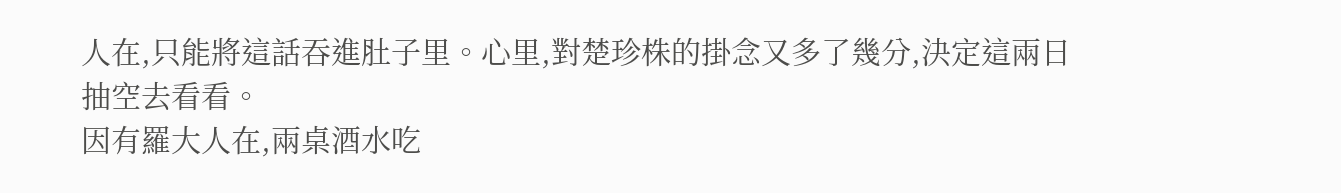人在,只能將這話吞進肚子里。心里,對楚珍株的掛念又多了幾分,決定這兩日抽空去看看。
因有羅大人在,兩桌酒水吃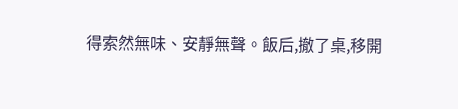得索然無味、安靜無聲。飯后,撤了桌,移開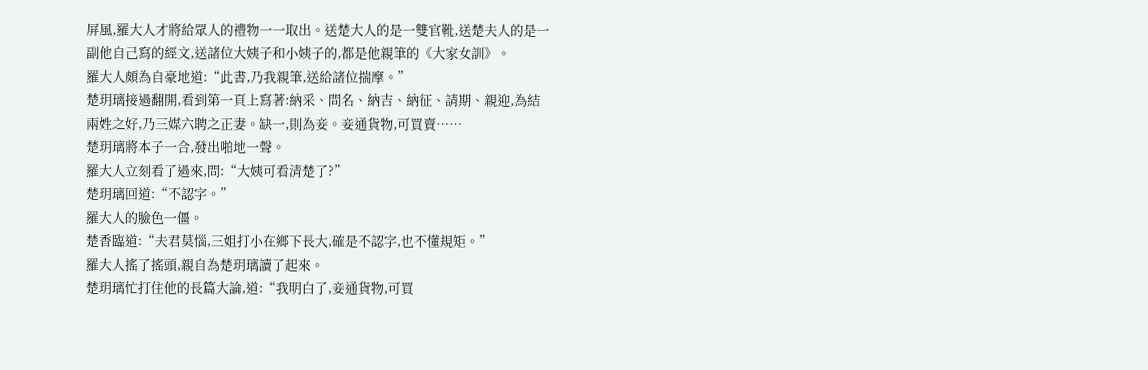屏風,羅大人才將給眾人的禮物一一取出。送楚大人的是一雙官靴,送楚夫人的是一副他自己寫的經文,送諸位大姨子和小姨子的,都是他親筆的《大家女訓》。
羅大人頗為自豪地道:“此書,乃我親筆,送給諸位揣摩。”
楚玥璃接過翻開,看到第一頁上寫著:納采、問名、納吉、納征、請期、親迎,為結兩姓之好,乃三媒六聘之正妻。缺一,則為妾。妾通貨物,可買賣……
楚玥璃將本子一合,發出啪地一聲。
羅大人立刻看了過來,問:“大姨可看清楚了?”
楚玥璃回道:“不認字。”
羅大人的臉色一僵。
楚香臨道:“夫君莫惱,三姐打小在鄉下長大,確是不認字,也不懂規矩。”
羅大人搖了搖頭,親自為楚玥璃讀了起來。
楚玥璃忙打住他的長篇大論,道:“我明白了,妾通貨物,可買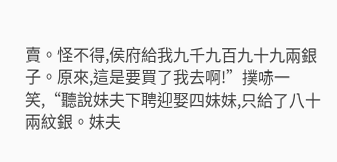賣。怪不得,侯府給我九千九百九十九兩銀子。原來,這是要買了我去啊!”撲哧一笑,“聽說妹夫下聘迎娶四妹妹,只給了八十兩紋銀。妹夫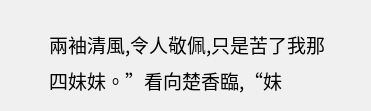兩袖清風,令人敬佩,只是苦了我那四妹妹。”看向楚香臨,“妹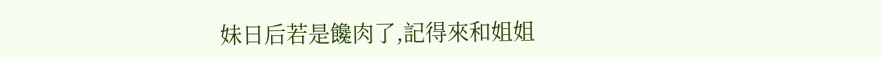妹日后若是饞肉了,記得來和姐姐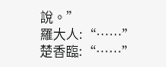說。”
羅大人:“……”
楚香臨:“……”